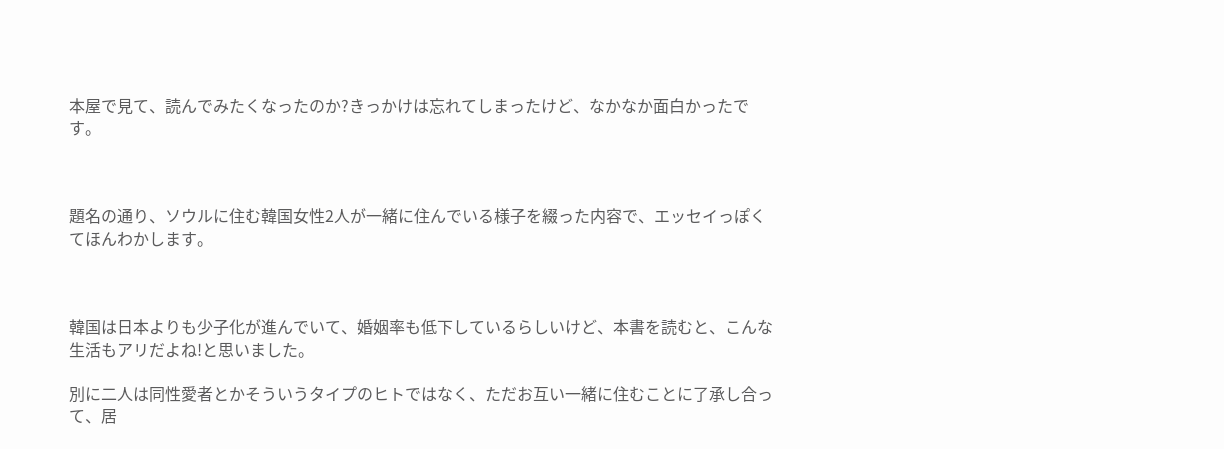本屋で見て、読んでみたくなったのか?きっかけは忘れてしまったけど、なかなか面白かったです。



題名の通り、ソウルに住む韓国女性2人が一緒に住んでいる様子を綴った内容で、エッセイっぽくてほんわかします。



韓国は日本よりも少子化が進んでいて、婚姻率も低下しているらしいけど、本書を読むと、こんな生活もアリだよね!と思いました。

別に二人は同性愛者とかそういうタイプのヒトではなく、ただお互い一緒に住むことに了承し合って、居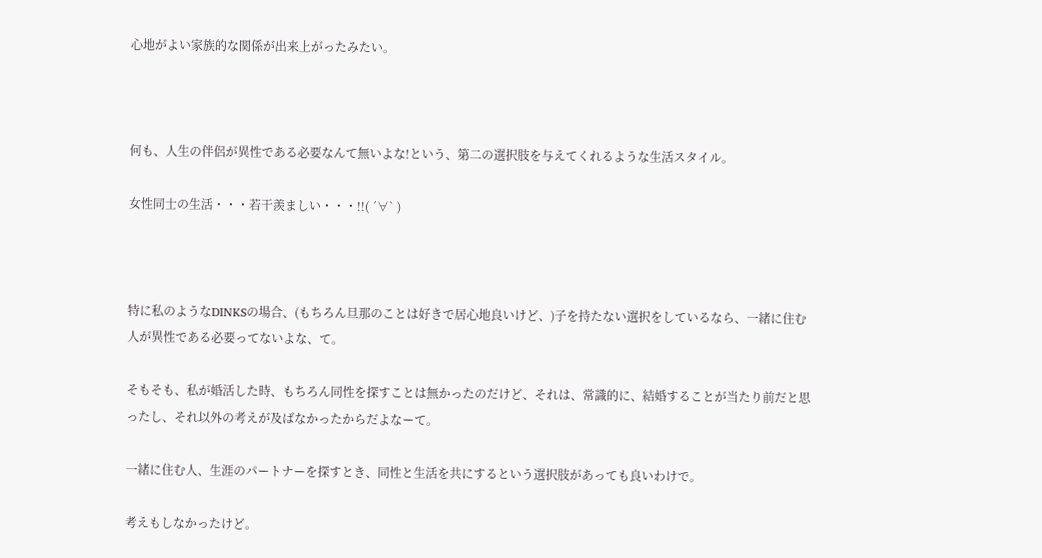心地がよい家族的な関係が出来上がったみたい。



何も、人生の伴侶が異性である必要なんて無いよな!という、第二の選択肢を与えてくれるような生活スタイル。

女性同士の生活・・・若干羨ましい・・・!!( ´∀` )



特に私のようなDINKSの場合、(もちろん旦那のことは好きで居心地良いけど、)子を持たない選択をしているなら、一緒に住む人が異性である必要ってないよな、て。

そもそも、私が婚活した時、もちろん同性を探すことは無かったのだけど、それは、常識的に、結婚することが当たり前だと思ったし、それ以外の考えが及ばなかったからだよなーて。

一緒に住む人、生涯のパートナーを探すとき、同性と生活を共にするという選択肢があっても良いわけで。

考えもしなかったけど。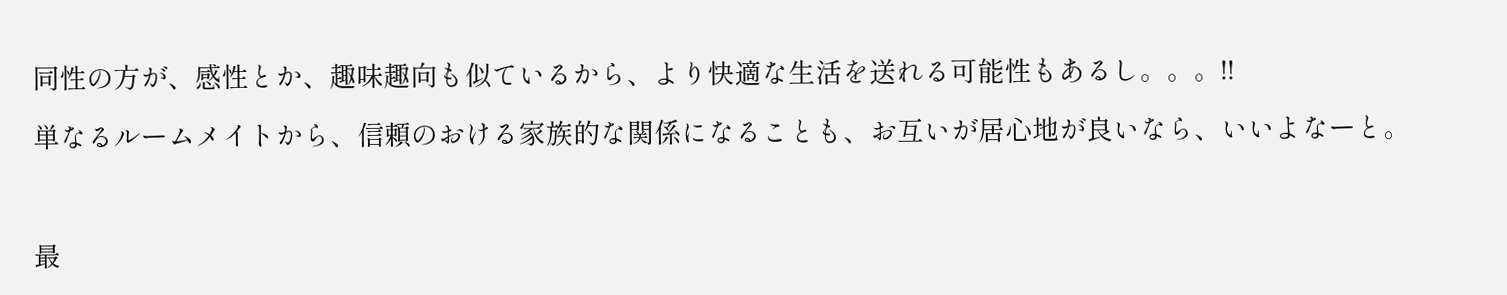同性の方が、感性とか、趣味趣向も似ているから、より快適な生活を送れる可能性もあるし。。。!!

単なるルームメイトから、信頼のおける家族的な関係になることも、お互いが居心地が良いなら、いいよなーと。



最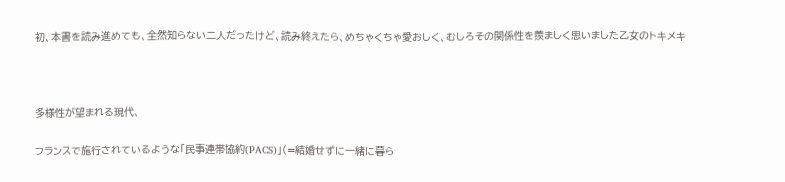初、本書を読み進めても、全然知らない二人だったけど、読み終えたら、めちゃくちゃ愛おしく、むしろその関係性を羨ましく思いました乙女のトキメキ



多様性が望まれる現代、

フランスで施行されているような「民事連帯協約(PACS)」(=結婚せずに一緒に暮ら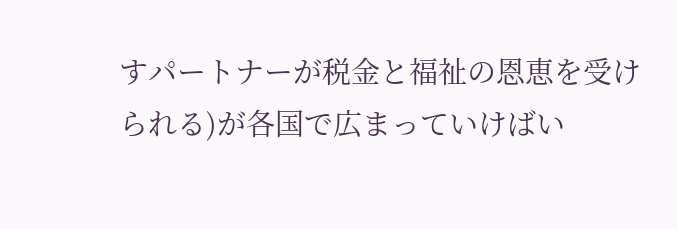すパートナーが税金と福祉の恩恵を受けられる)が各国で広まっていけばい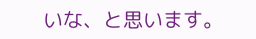いな、と思います。